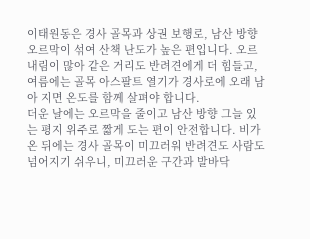이태원동은 경사 골목과 상권 보행로, 남산 방향 오르막이 섞여 산책 난도가 높은 편입니다. 오르내림이 많아 같은 거리도 반려견에게 더 힘들고, 여름에는 골목 아스팔트 열기가 경사로에 오래 남아 지면 온도를 함께 살펴야 합니다.
더운 날에는 오르막을 줄이고 남산 방향 그늘 있는 평지 위주로 짧게 도는 편이 안전합니다. 비가 온 뒤에는 경사 골목이 미끄러워 반려견도 사람도 넘어지기 쉬우니, 미끄러운 구간과 발바닥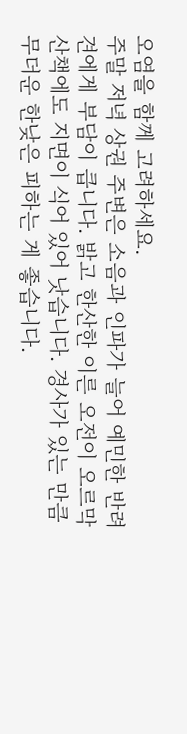오염을 함께 고려하세요.
주말 저녁 상권 주변은 소음과 인파가 늘어 예민한 반려견에게 부담이 큽니다. 밝고 한산한 이른 오전이 오르막 산책에도 지면이 식어 있어 낫습니다. 경사가 있는 만큼 무더운 한낮은 피하는 게 좋습니다.